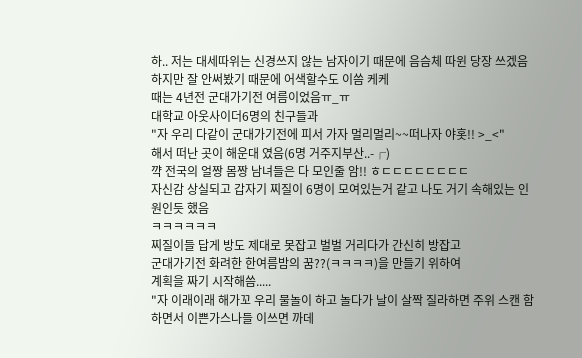하.. 저는 대세따위는 신경쓰지 않는 남자이기 때문에 음슴체 따윈 당장 쓰겠음
하지만 잘 안써봤기 때문에 어색할수도 이씀 케케
때는 4년전 군대가기전 여름이었음ㅠ_ㅠ
대학교 아웃사이더6명의 친구들과
"자 우리 다같이 군대가기전에 피서 가자 멀리멀리~~떠나자 야홋!! >_<"
해서 떠난 곳이 해운대 였음(6명 거주지부산..-┌)
꺅 전국의 얼짱 몸짱 남녀들은 다 모인줄 암!! ㅎㄷㄷㄷㄷㄷㄷㄷㄷ
자신감 상실되고 갑자기 찌질이 6명이 모여있는거 같고 나도 거기 속해있는 인원인듯 했음
ㅋㅋㅋㅋㅋㅋ
찌질이들 답게 방도 제대로 못잡고 벌벌 거리다가 간신히 방잡고
군대가기전 화려한 한여름밤의 꿈??(ㅋㅋㅋㅋ)을 만들기 위하여
계획을 짜기 시작해씀.....
"자 이래이래 해가꼬 우리 물놀이 하고 놀다가 날이 살짝 질라하면 주위 스캔 함 하면서 이쁜가스나들 이쓰면 까데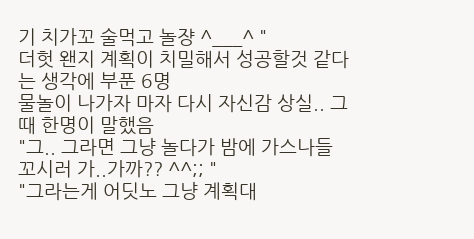기 치가꼬 술먹고 놀쟝 ^___^ "
더헛 왠지 계획이 치밀해서 성공할것 같다 는 생각에 부푼 6명
물놀이 나가자 마자 다시 자신감 상실.. 그때 한명이 말했음
"그.. 그라면 그냥 놀다가 밤에 가스나들 꼬시러 가..가까?? ^^;; "
"그라는게 어딧노 그냥 계획대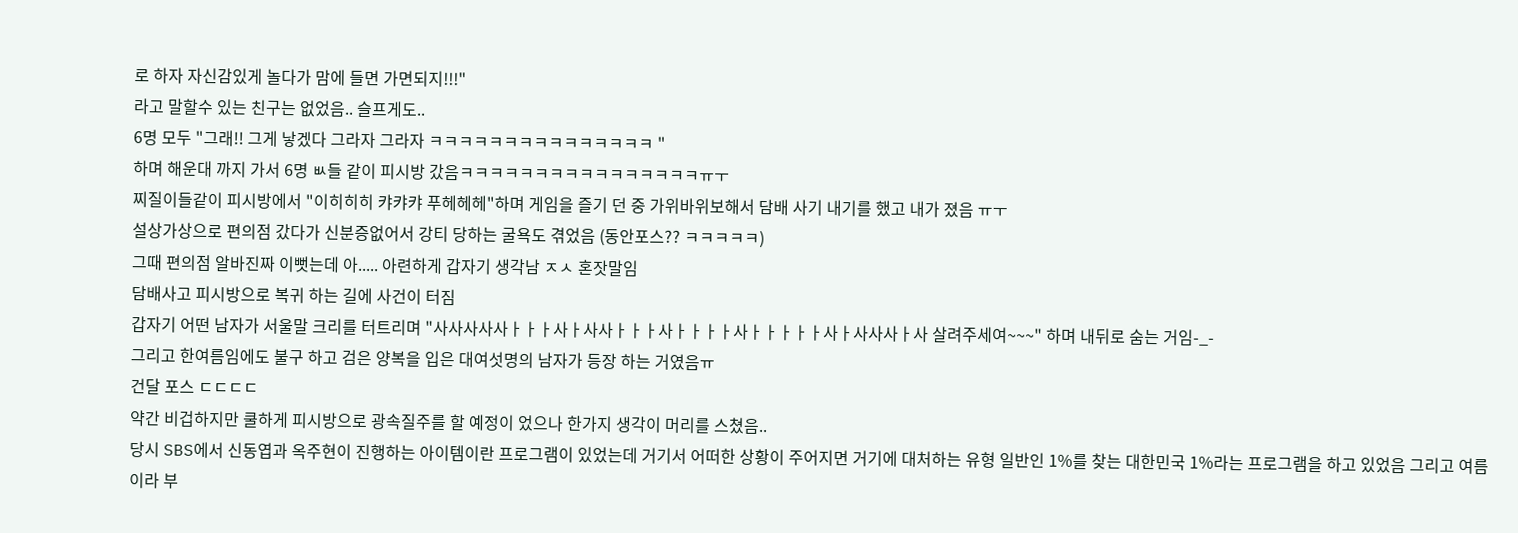로 하자 자신감있게 놀다가 맘에 들면 가면되지!!!"
라고 말할수 있는 친구는 없었음.. 슬프게도..
6명 모두 "그래!! 그게 낳겠다 그라자 그라자 ㅋㅋㅋㅋㅋㅋㅋㅋㅋㅋㅋㅋㅋㅋㅋ "
하며 해운대 까지 가서 6명 ㅄ들 같이 피시방 갔음ㅋㅋㅋㅋㅋㅋㅋㅋㅋㅋㅋㅋㅋㅋㅋㅋㅠㅜ
찌질이들같이 피시방에서 "이히히히 캬캬캬 푸헤헤헤"하며 게임을 즐기 던 중 가위바위보해서 담배 사기 내기를 했고 내가 졌음 ㅠㅜ
설상가상으로 편의점 갔다가 신분증없어서 강티 당하는 굴욕도 겪었음 (동안포스?? ㅋㅋㅋㅋㅋ)
그때 편의점 알바진짜 이뻣는데 아..... 아련하게 갑자기 생각남 ㅈㅅ 혼잣말임
담배사고 피시방으로 복귀 하는 길에 사건이 터짐
갑자기 어떤 남자가 서울말 크리를 터트리며 "사사사사사ㅏㅏㅏ사ㅏ사사ㅏㅏㅏ사ㅏㅏㅏㅏ사ㅏㅏㅏㅏㅏ사ㅏ사사사ㅏ사 살려주세여~~~" 하며 내뒤로 숨는 거임-_-
그리고 한여름임에도 불구 하고 검은 양복을 입은 대여섯명의 남자가 등장 하는 거였음ㅠ
건달 포스 ㄷㄷㄷㄷ
약간 비겁하지만 쿨하게 피시방으로 광속질주를 할 예정이 었으나 한가지 생각이 머리를 스쳤음..
당시 SBS에서 신동엽과 옥주현이 진행하는 아이템이란 프로그램이 있었는데 거기서 어떠한 상황이 주어지면 거기에 대처하는 유형 일반인 1%를 찾는 대한민국 1%라는 프로그램을 하고 있었음 그리고 여름이라 부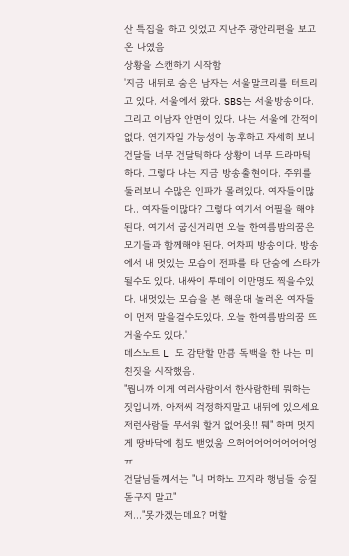산 특집을 하고 잇었고 지난주 광안리편을 보고 온 나였음
상황을 스캔하기 시작함
'지금 내뒤로 숨은 남자는 서울말크리를 터트리고 있다. 서울에서 왔다. SBS는 서울방송이다. 그리고 이남자 안면이 있다. 나는 서울에 간적이없다. 연기자일 가능성이 농후하고 자세히 보니 건달들 너무 건달틱하다 상황이 너무 드라마틱 하다. 그렇다 나는 지금 방송출현이다. 주위를 둘러보니 수많은 인파가 몰려있다. 여자들이많다.. 여자들이많다? 그렇다 여기서 어필을 해야 된다. 여기서 굽신거리면 오늘 한여름밤의꿈은 모기들과 함께해야 된다. 어차피 방송이다. 방송에서 내 멋있는 모습이 전파를 타 단숨에 스타가 될수도 있다. 내싸이 투데이 이만명도 찍을수있다. 내멋있는 모습을 본 해운대 놀러온 여자들이 먼저 말을걸수도있다. 오늘 한여름밤의꿈 뜨거울수도 있다.'
데스노트 L 도 감탄할 만큼 독백을 한 나는 미친짓을 시작했음.
"뭡니까 이게 여러사람이서 한사람한테 뭐하는 짓입니까. 아저씨 걱정하지말고 내뒤에 있으세요 저런사람들 무서워 할거 없어욧!! 퉤" 하며 멋지게 땅바닥에 침도 밷었움 으허어어어어어어어엉 ㅠ
건달님들께서는 "니 머하노 끄지라 행님들 승질돋구지 말고"
저..."못가겠는데요? 머할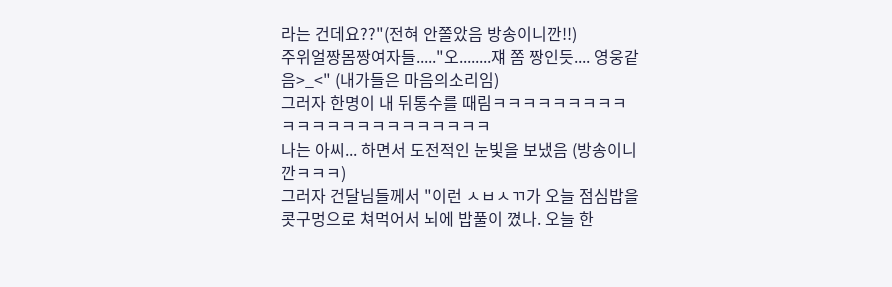라는 건데요??"(전혀 안쫄았음 방송이니깐!!)
주위얼짱몸짱여자들....."오........쟤 쫌 짱인듯.... 영웅같음>_<" (내가들은 마음의소리임)
그러자 한명이 내 뒤통수를 때림ㅋㅋㅋㅋㅋㅋㅋㅋㅋㅋㅋㅋㅋㅋㅋㅋㅋㅋㅋㅋㅋㅋㅋ
나는 아씨... 하면서 도전적인 눈빛을 보냈음 (방송이니깐ㅋㅋㅋ)
그러자 건달님들께서 "이런 ㅅㅂㅅㄲ가 오늘 점심밥을 콧구멍으로 쳐먹어서 뇌에 밥풀이 꼈나. 오늘 한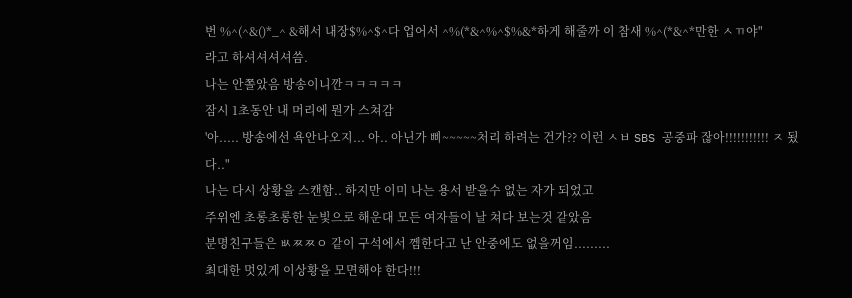번 %^(^&()*_^ &해서 내장$%^$^다 업어서 ^%(*&^%^$%&*하게 해줄까 이 참새 %^(*&^*만한 ㅅㄲ야"
라고 하셔셔셔셔씀.
나는 안쫄았음 방송이니깐ㅋㅋㅋㅋㅋ
잠시 1초동안 내 머리에 뭔가 스쳐감
'아..... 방송에선 욕안나오지... 아.. 아닌가 삐~~~~~처리 하려는 건가?? 이런 ㅅㅂ SBS 공중파 잖아!!!!!!!!!!! ㅈ 됬다.."
나는 다시 상황을 스캔함.. 하지만 이미 나는 용서 받을수 없는 자가 되었고
주위엔 초롱초롱한 눈빛으로 해운대 모든 여자들이 날 쳐다 보는것 같았음
분명친구들은 ㅄㅉㅉㅇ 같이 구석에서 껨한다고 난 안중에도 없을꺼임.........
최대한 멋있게 이상황을 모면해야 한다!!!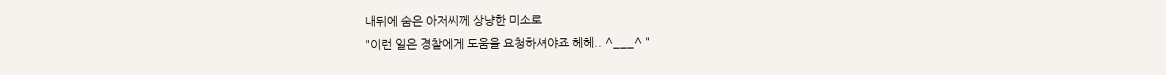내뒤에 숨은 아저씨께 상냥한 미소로
"이런 일은 경찰에게 도움을 요청하셔야죠 헤헤.. ^___^ "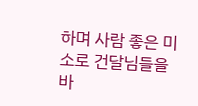하며 사람 좋은 미소로 건달님들을 바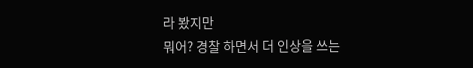라 봤지만
뭐어? 경찰 하면서 더 인상을 쓰는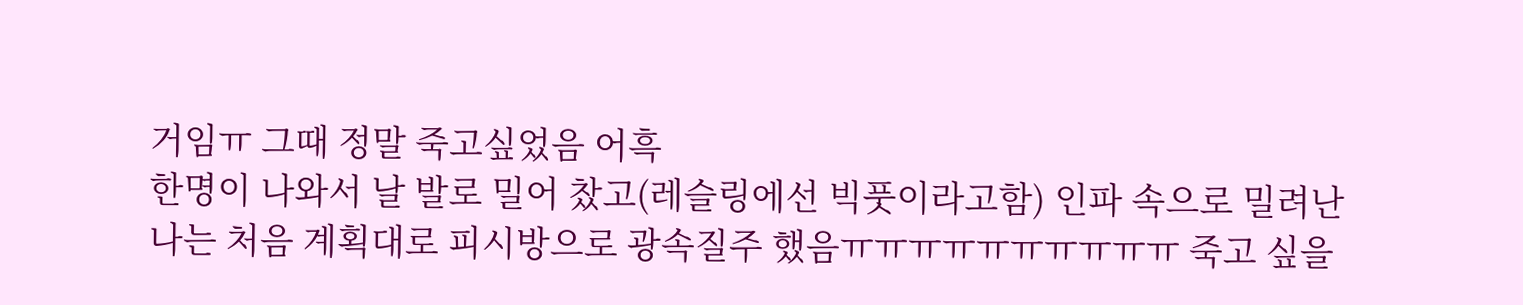거임ㅠ 그때 정말 죽고싶었음 어흑
한명이 나와서 날 발로 밀어 찼고(레슬링에선 빅풋이라고함) 인파 속으로 밀려난
나는 처음 계획대로 피시방으로 광속질주 했음ㅠㅠㅠㅠㅠㅠㅠㅠㅠㅠ 죽고 싶을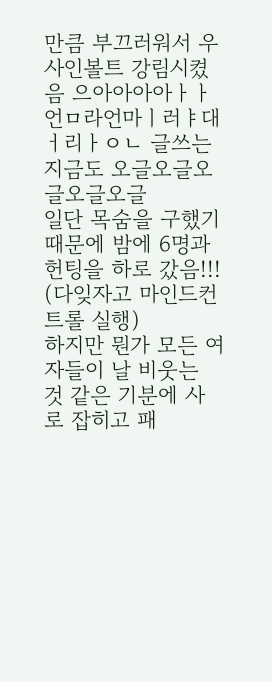만큼 부끄러워서 우사인볼트 강림시켰음 으아아아아ㅏㅏ언ㅁ라언마ㅣ러ㅑ대ㅓ리ㅏㅇㄴ 글쓰는지금도 오글오글오글오글오글
일단 목숨을 구했기 때문에 밤에 6명과 헌팅을 하로 갔음!!! (다잊자고 마인드컨트롤 실행)
하지만 뭔가 모든 여자들이 날 비웃는 것 같은 기분에 사로 잡히고 패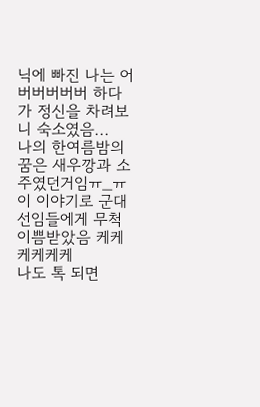닉에 빠진 나는 어버버버버버 하다가 정신을 차려보니 숙소였음...
나의 한여름밤의꿈은 새우깡과 소주였던거임ㅠ_ㅠ
이 이야기로 군대선임들에게 무척 이쁨받았음 케케케케케케
나도 톡 되면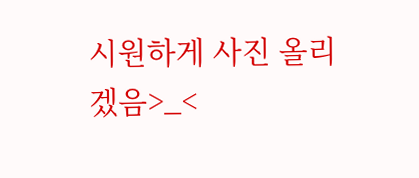시원하게 사진 올리겠음>_<